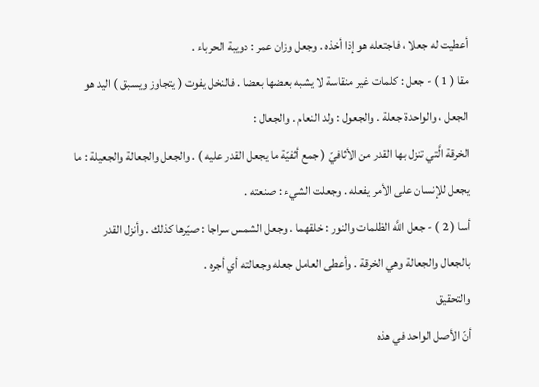أعطيت له جعلا ، فاجتعله هو إذا أخذه . وجعل وزان عمر : دويبة الحرباء .
مقا ( 1 ) - جعل : كلمات غير منقاسة لا يشبه بعضها بعضا . فالنخل يفوت ( يتجاوز ويسبق ) اليد هو الجعل ، والواحدة جعلة . والجعول : ولد النعام . والجعال :
الخرقة الَّتي تنزل بها القدر من الأثافيّ ( جمع أثفيّة ما يجعل القدر عليه ) . والجعل والجعالة والجعيلة : ما يجعل للإنسان على الأمر يفعله . وجعلت الشيء : صنعته .
أسا ( 2 ) - جعل اللَّه الظلمات والنور : خلقهما . وجعل الشمس سراجا : صيّرها كذلك . وأنزل القدر بالجعال والجعالة وهي الخرقة . وأعطى العامل جعله وجعالته أي أجره .
والتحقيق
أنّ الأصل الواحد في هذه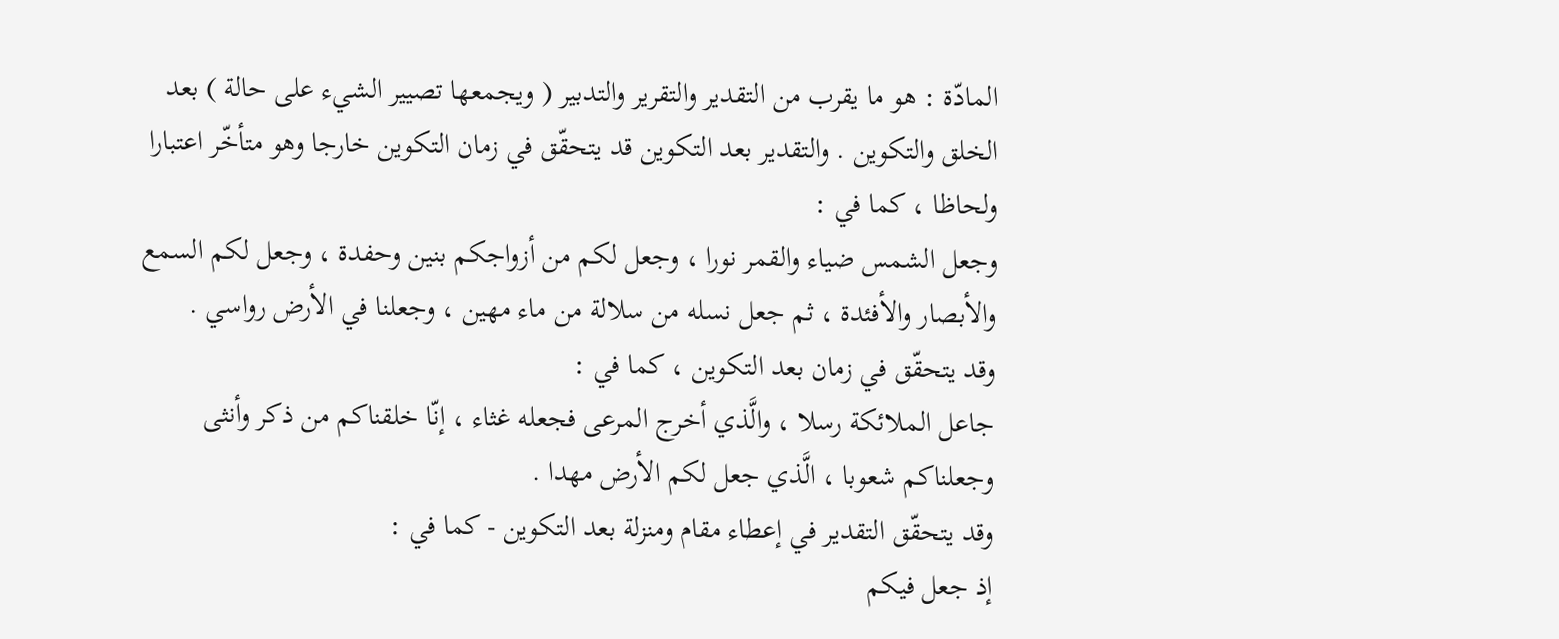المادّة : هو ما يقرب من التقدير والتقرير والتدبير ( ويجمعها تصيير الشيء على حالة ) بعد الخلق والتكوين . والتقدير بعد التكوين قد يتحقّق في زمان التكوين خارجا وهو متأخّر اعتبارا ولحاظا ، كما في :
وجعل الشمس ضياء والقمر نورا ، وجعل لكم من أزواجكم بنين وحفدة ، وجعل لكم السمع والأبصار والأفئدة ، ثم جعل نسله من سلالة من ماء مهين ، وجعلنا في الأرض رواسي .
وقد يتحقّق في زمان بعد التكوين ، كما في :
جاعل الملائكة رسلا ، والَّذي أخرج المرعى فجعله غثاء ، إنّا خلقناكم من ذكر وأنثى وجعلناكم شعوبا ، الَّذي جعل لكم الأرض مهدا .
وقد يتحقّق التقدير في إعطاء مقام ومنزلة بعد التكوين - كما في :
إذ جعل فيكم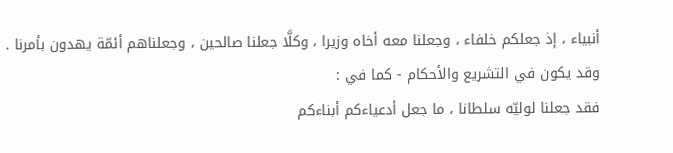أنبياء ، إذ جعلكم خلفاء ، وجعلنا معه أخاه وزيرا ، وكلَّا جعلنا صالحين ، وجعلناهم أئمّة يهدون بأمرنا .
وقد يكون في التشريع والأحكام - كما في :
فقد جعلنا لوليّه سلطانا ، ما جعل أدعياءكم أبناءكم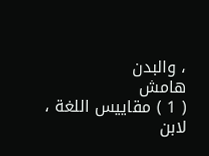، والبدن
هامش
( 1 ) مقاييس اللغة ، لابن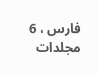فارس ، 6 مجلدات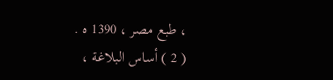، طبع مصر ، 1390 ه .
( 2 ) أساس البلاغة ،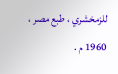للزمخشري ، طبع مصر ، 1960 م .